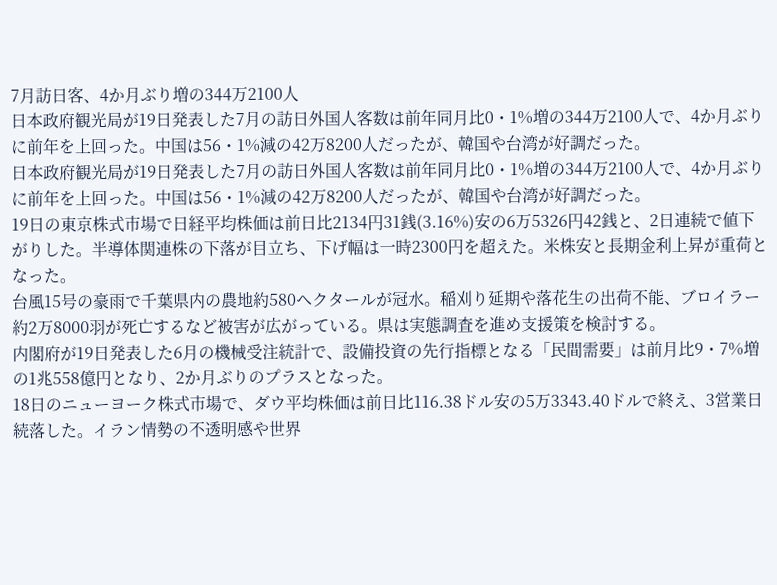7月訪日客、4か月ぶり増の344万2100人
日本政府観光局が19日発表した7月の訪日外国人客数は前年同月比0・1%増の344万2100人で、4か月ぶりに前年を上回った。中国は56・1%減の42万8200人だったが、韓国や台湾が好調だった。
日本政府観光局が19日発表した7月の訪日外国人客数は前年同月比0・1%増の344万2100人で、4か月ぶりに前年を上回った。中国は56・1%減の42万8200人だったが、韓国や台湾が好調だった。
19日の東京株式市場で日経平均株価は前日比2134円31銭(3.16%)安の6万5326円42銭と、2日連続で値下がりした。半導体関連株の下落が目立ち、下げ幅は一時2300円を超えた。米株安と長期金利上昇が重荷となった。
台風15号の豪雨で千葉県内の農地約580ヘクタールが冠水。稲刈り延期や落花生の出荷不能、ブロイラー約2万8000羽が死亡するなど被害が広がっている。県は実態調査を進め支援策を検討する。
内閣府が19日発表した6月の機械受注統計で、設備投資の先行指標となる「民間需要」は前月比9・7%増の1兆558億円となり、2か月ぶりのプラスとなった。
18日のニューヨーク株式市場で、ダウ平均株価は前日比116.38ドル安の5万3343.40ドルで終え、3営業日続落した。イラン情勢の不透明感や世界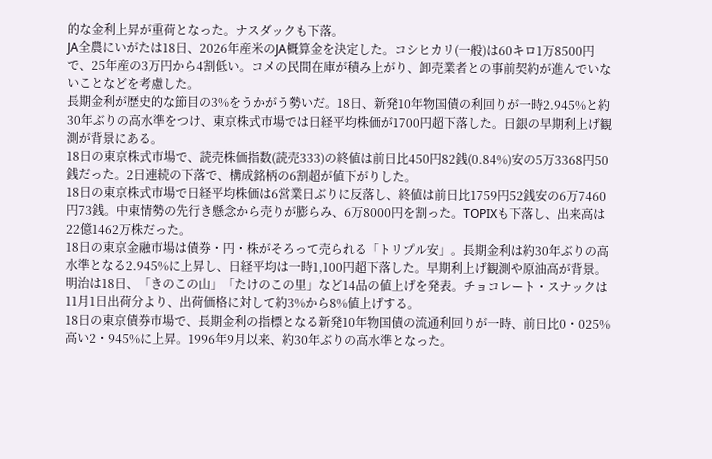的な金利上昇が重荷となった。ナスダックも下落。
JA全農にいがたは18日、2026年産米のJA概算金を決定した。コシヒカリ(一般)は60キロ1万8500円で、25年産の3万円から4割低い。コメの民間在庫が積み上がり、卸売業者との事前契約が進んでいないことなどを考慮した。
長期金利が歴史的な節目の3%をうかがう勢いだ。18日、新発10年物国債の利回りが一時2.945%と約30年ぶりの高水準をつけ、東京株式市場では日経平均株価が1700円超下落した。日銀の早期利上げ観測が背景にある。
18日の東京株式市場で、読売株価指数(読売333)の終値は前日比450円82銭(0.84%)安の5万3368円50銭だった。2日連続の下落で、構成銘柄の6割超が値下がりした。
18日の東京株式市場で日経平均株価は6営業日ぶりに反落し、終値は前日比1759円52銭安の6万7460円73銭。中東情勢の先行き懸念から売りが膨らみ、6万8000円を割った。TOPIXも下落し、出来高は22億1462万株だった。
18日の東京金融市場は債券・円・株がそろって売られる「トリプル安」。長期金利は約30年ぶりの高水準となる2.945%に上昇し、日経平均は一時1,100円超下落した。早期利上げ観測や原油高が背景。
明治は18日、「きのこの山」「たけのこの里」など14品の値上げを発表。チョコレート・スナックは11月1日出荷分より、出荷価格に対して約3%から8%値上げする。
18日の東京債券市場で、長期金利の指標となる新発10年物国債の流通利回りが一時、前日比0・025%高い2・945%に上昇。1996年9月以来、約30年ぶりの高水準となった。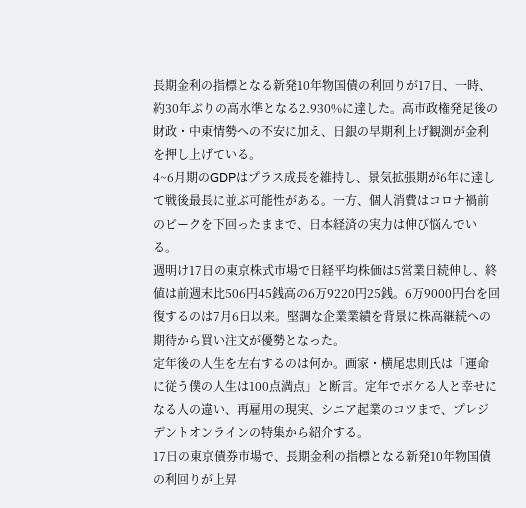長期金利の指標となる新発10年物国債の利回りが17日、一時、約30年ぶりの高水準となる2.930%に達した。高市政権発足後の財政・中東情勢への不安に加え、日銀の早期利上げ観測が金利を押し上げている。
4~6月期のGDPはプラス成長を維持し、景気拡張期が6年に達して戦後最長に並ぶ可能性がある。一方、個人消費はコロナ禍前のピークを下回ったままで、日本経済の実力は伸び悩んでいる。
週明け17日の東京株式市場で日経平均株価は5営業日続伸し、終値は前週末比506円45銭高の6万9220円25銭。6万9000円台を回復するのは7月6日以来。堅調な企業業績を背景に株高継続への期待から買い注文が優勢となった。
定年後の人生を左右するのは何か。画家・横尾忠則氏は「運命に従う僕の人生は100点満点」と断言。定年でボケる人と幸せになる人の違い、再雇用の現実、シニア起業のコツまで、プレジデントオンラインの特集から紹介する。
17日の東京債券市場で、長期金利の指標となる新発10年物国債の利回りが上昇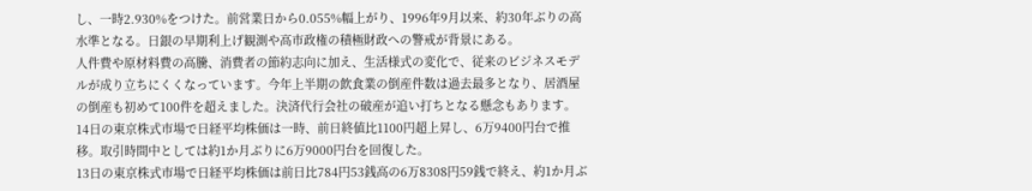し、一時2.930%をつけた。前営業日から0.055%幅上がり、1996年9月以来、約30年ぶりの高水準となる。日銀の早期利上げ観測や高市政権の積極財政への警戒が背景にある。
人件費や原材料費の高騰、消費者の節約志向に加え、生活様式の変化で、従来のビジネスモデルが成り立ちにくくなっています。今年上半期の飲食業の倒産件数は過去最多となり、居酒屋の倒産も初めて100件を超えました。決済代行会社の破産が追い打ちとなる懸念もあります。
14日の東京株式市場で日経平均株価は一時、前日終値比1100円超上昇し、6万9400円台で推移。取引時間中としては約1か月ぶりに6万9000円台を回復した。
13日の東京株式市場で日経平均株価は前日比784円53銭高の6万8308円59銭で終え、約1か月ぶ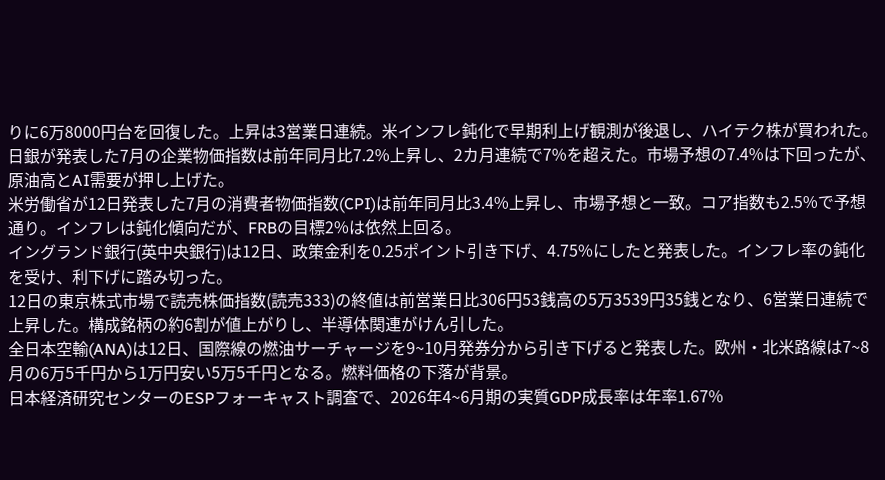りに6万8000円台を回復した。上昇は3営業日連続。米インフレ鈍化で早期利上げ観測が後退し、ハイテク株が買われた。
日銀が発表した7月の企業物価指数は前年同月比7.2%上昇し、2カ月連続で7%を超えた。市場予想の7.4%は下回ったが、原油高とAI需要が押し上げた。
米労働省が12日発表した7月の消費者物価指数(CPI)は前年同月比3.4%上昇し、市場予想と一致。コア指数も2.5%で予想通り。インフレは鈍化傾向だが、FRBの目標2%は依然上回る。
イングランド銀行(英中央銀行)は12日、政策金利を0.25ポイント引き下げ、4.75%にしたと発表した。インフレ率の鈍化を受け、利下げに踏み切った。
12日の東京株式市場で読売株価指数(読売333)の終値は前営業日比306円53銭高の5万3539円35銭となり、6営業日連続で上昇した。構成銘柄の約6割が値上がりし、半導体関連がけん引した。
全日本空輸(ANA)は12日、国際線の燃油サーチャージを9~10月発券分から引き下げると発表した。欧州・北米路線は7~8月の6万5千円から1万円安い5万5千円となる。燃料価格の下落が背景。
日本経済研究センターのESPフォーキャスト調査で、2026年4~6月期の実質GDP成長率は年率1.67%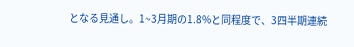となる見通し。1~3月期の1.8%と同程度で、3四半期連続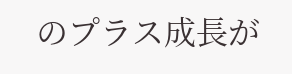のプラス成長が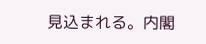見込まれる。内閣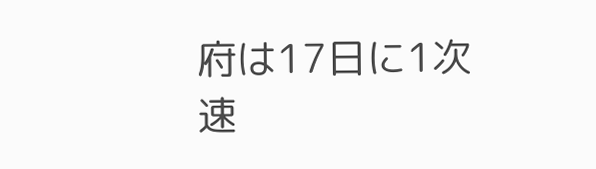府は17日に1次速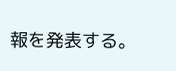報を発表する。